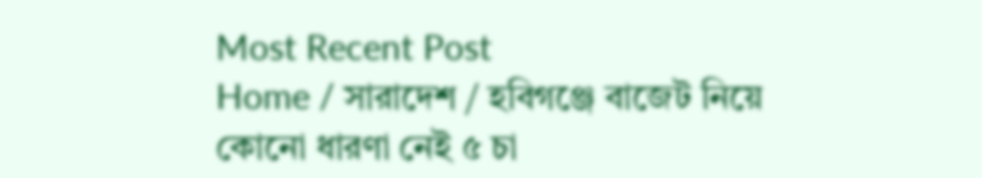Most Recent Post
Home / সারাদেশ / হবিগঞ্জে বাজেট নিয়ে কোনো ধারণা নেই ৫ চা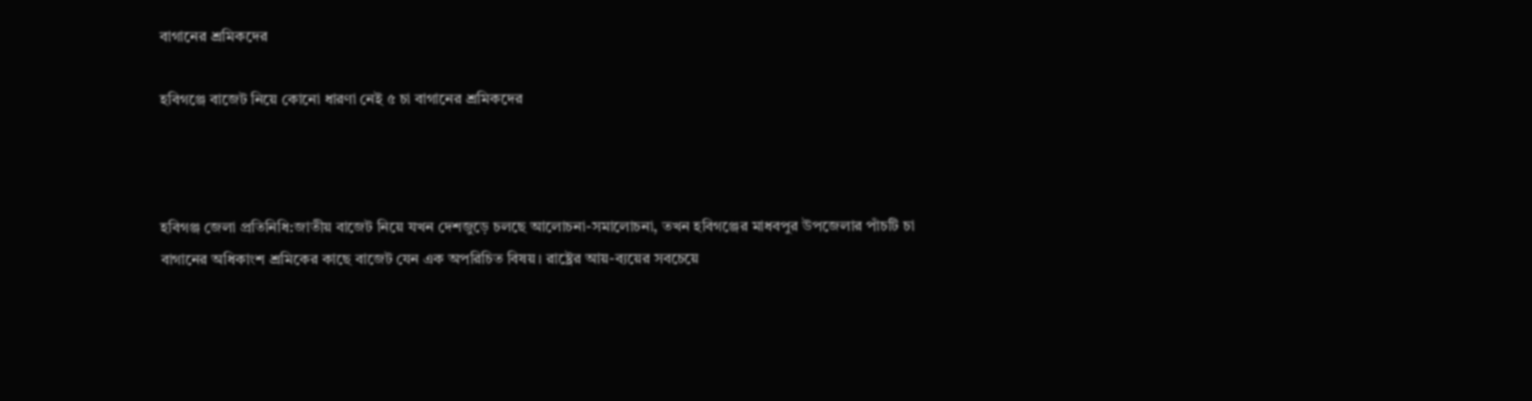বাগানের শ্রমিকদের

হবিগঞ্জে বাজেট নিয়ে কোনো ধারণা নেই ৫ চা বাগানের শ্রমিকদের



হবিগঞ্জ জেলা প্রতিনিধি:জাতীয় বাজেট নিয়ে যখন দেশজুড়ে চলছে আলোচনা-সমালোচনা, তখন হবিগঞ্জের মাধবপুর উপজেলার পাঁচটি চা বাগানের অধিকাংশ শ্রমিকের কাছে বাজেট যেন এক অপরিচিত বিষয়। রাষ্ট্রের আয়-ব্যয়ের সবচেয়ে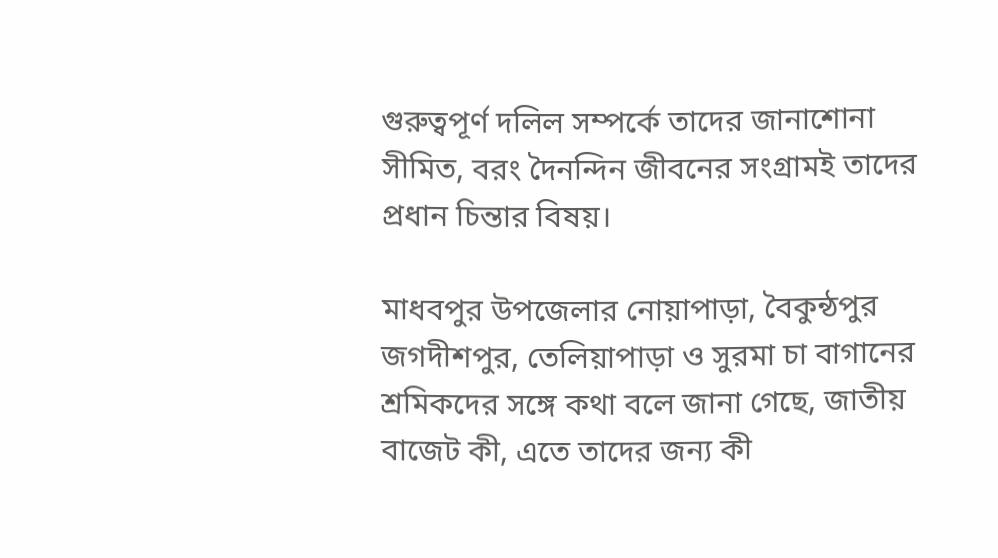গুরুত্বপূর্ণ দলিল সম্পর্কে তাদের জানাশোনা সীমিত, বরং দৈনন্দিন জীবনের সংগ্রামই তাদের প্রধান চিন্তার বিষয়।

মাধবপুর উপজেলার নোয়াপাড়া, বৈকুন্ঠপুর জগদীশপুর, তেলিয়াপাড়া ও সুরমা চা বাগানের শ্রমিকদের সঙ্গে কথা বলে জানা গেছে, জাতীয় বাজেট কী, এতে তাদের জন্য কী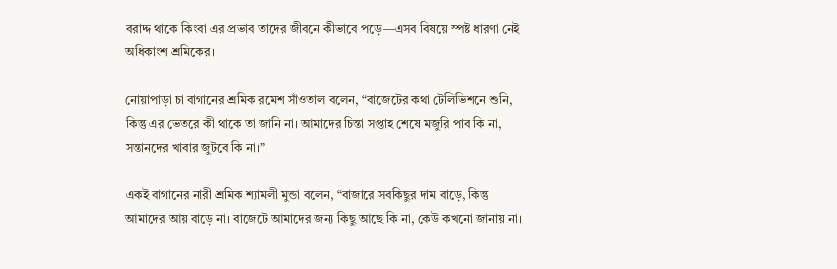বরাদ্দ থাকে কিংবা এর প্রভাব তাদের জীবনে কীভাবে পড়ে—এসব বিষয়ে স্পষ্ট ধারণা নেই অধিকাংশ শ্রমিকের।

নোয়াপাড়া চা বাগানের শ্রমিক রমেশ সাঁওতাল বলেন, “বাজেটের কথা টেলিভিশনে শুনি, কিন্তু এর ভেতরে কী থাকে তা জানি না। আমাদের চিন্তা সপ্তাহ শেষে মজুরি পাব কি না, সন্তানদের খাবার জুটবে কি না।”

একই বাগানের নারী শ্রমিক শ্যামলী মুন্ডা বলেন, “বাজারে সবকিছুর দাম বাড়ে, কিন্তু আমাদের আয় বাড়ে না। বাজেটে আমাদের জন্য কিছু আছে কি না, কেউ কখনো জানায় না।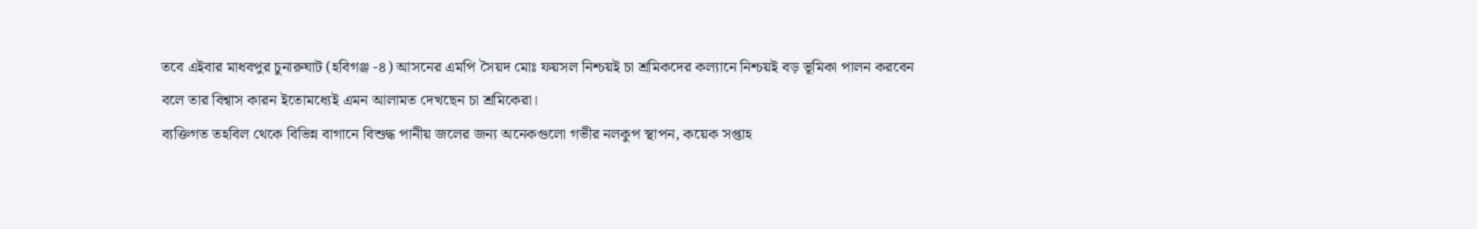তবে এইবার মাধবপুর চুনারুঘাট (হবিগঞ্জ -৪) আসনের এমপি সৈয়দ মোঃ ফয়সল নিশ্চয়ই চা শ্রমিকদের কল্যানে নিশ্চয়ই বড় ভূমিকা পালন করবেন বলে তার বিশ্বাস কারন ইতোমধ্যেই এমন আলামত দেখছেন চা শ্রমিকেরা।
ব্যক্তিগত তহবিল থেকে বিভিন্ন বাগানে বিশুদ্ধ পানীয় জলের জন্য অনেকগুলো গভীর নলকুপ স্থাপন, কয়েক সপ্তাহ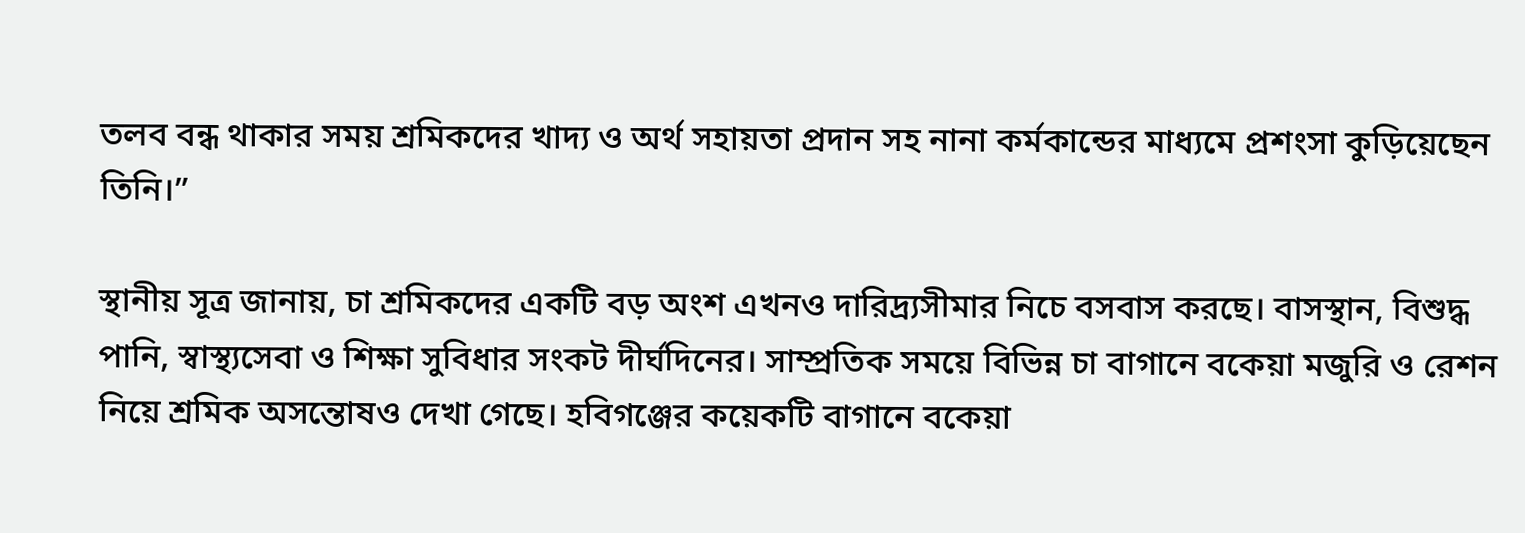তলব বন্ধ থাকার সময় শ্রমিকদের খাদ্য ও অর্থ সহায়তা প্রদান সহ নানা কর্মকান্ডের মাধ্যমে প্রশংসা কুড়িয়েছেন তিনি।”

স্থানীয় সূত্র জানায়, চা শ্রমিকদের একটি বড় অংশ এখনও দারিদ্র্যসীমার নিচে বসবাস করছে। বাসস্থান, বিশুদ্ধ পানি, স্বাস্থ্যসেবা ও শিক্ষা সুবিধার সংকট দীর্ঘদিনের। সাম্প্রতিক সময়ে বিভিন্ন চা বাগানে বকেয়া মজুরি ও রেশন নিয়ে শ্রমিক অসন্তোষও দেখা গেছে। হবিগঞ্জের কয়েকটি বাগানে বকেয়া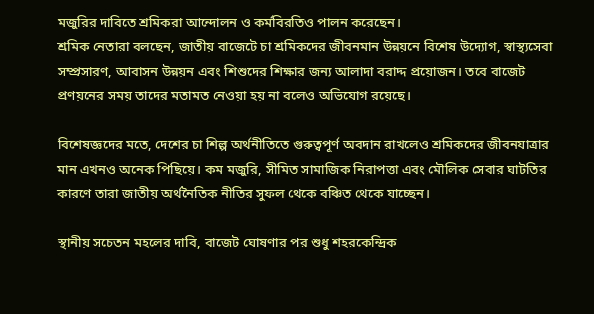মজুরির দাবিতে শ্রমিকরা আন্দোলন ও কর্মবিরতিও পালন করেছেন।
শ্রমিক নেতারা বলছেন, জাতীয় বাজেটে চা শ্রমিকদের জীবনমান উন্নয়নে বিশেষ উদ্যোগ, স্বাস্থ্যসেবা সম্প্রসারণ, আবাসন উন্নয়ন এবং শিশুদের শিক্ষার জন্য আলাদা বরাদ্দ প্রয়োজন। তবে বাজেট প্রণয়নের সময় তাদের মতামত নেওয়া হয় না বলেও অভিযোগ রয়েছে।

বিশেষজ্ঞদের মতে, দেশের চা শিল্প অর্থনীতিতে গুরুত্বপূর্ণ অবদান রাখলেও শ্রমিকদের জীবনযাত্রার মান এখনও অনেক পিছিয়ে। কম মজুরি, সীমিত সামাজিক নিরাপত্তা এবং মৌলিক সেবার ঘাটতির কারণে তারা জাতীয় অর্থনৈতিক নীতির সুফল থেকে বঞ্চিত থেকে যাচ্ছেন।

স্থানীয় সচেতন মহলের দাবি, বাজেট ঘোষণার পর শুধু শহরকেন্দ্রিক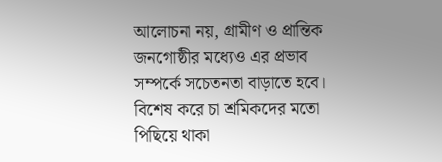আলোচনা নয়, গ্রামীণ ও প্রান্তিক জনগোষ্ঠীর মধ্যেও এর প্রভাব সম্পর্কে সচেতনতা বাড়াতে হবে। বিশেষ করে চা শ্রমিকদের মতো পিছিয়ে থাকা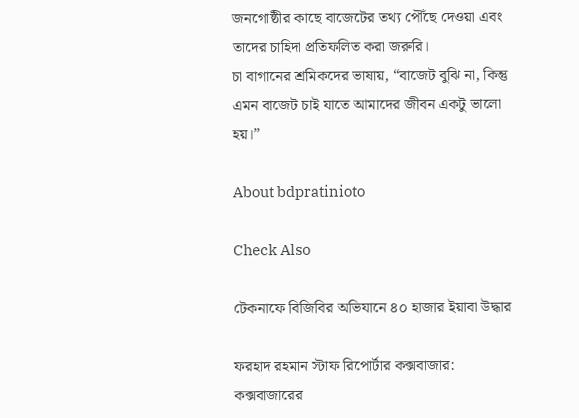জনগোষ্ঠীর কাছে বাজেটের তথ্য পৌঁছে দেওয়া এবং তাদের চাহিদা প্রতিফলিত করা জরুরি।
চা বাগানের শ্রমিকদের ভাষায়, “বাজেট বুঝি না, কিন্তু এমন বাজেট চাই যাতে আমাদের জীবন একটু ভালো হয়।”

About bdpratinioto

Check Also

টেকনাফে বিজিবির অভিযানে ৪০ হাজার ইয়াবা উদ্ধার

ফরহাদ রহমান স্টাফ রিপোর্টার কক্সবাজার: কক্সবাজারের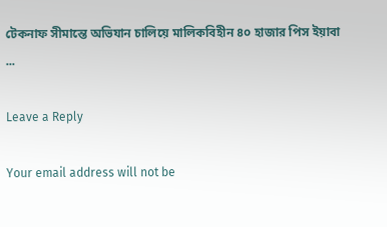টেকনাফ সীমান্তে অভিযান চালিয়ে মালিকবিহীন ৪০ হাজার পিস ইয়াবা ...

Leave a Reply

Your email address will not be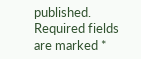published. Required fields are marked *